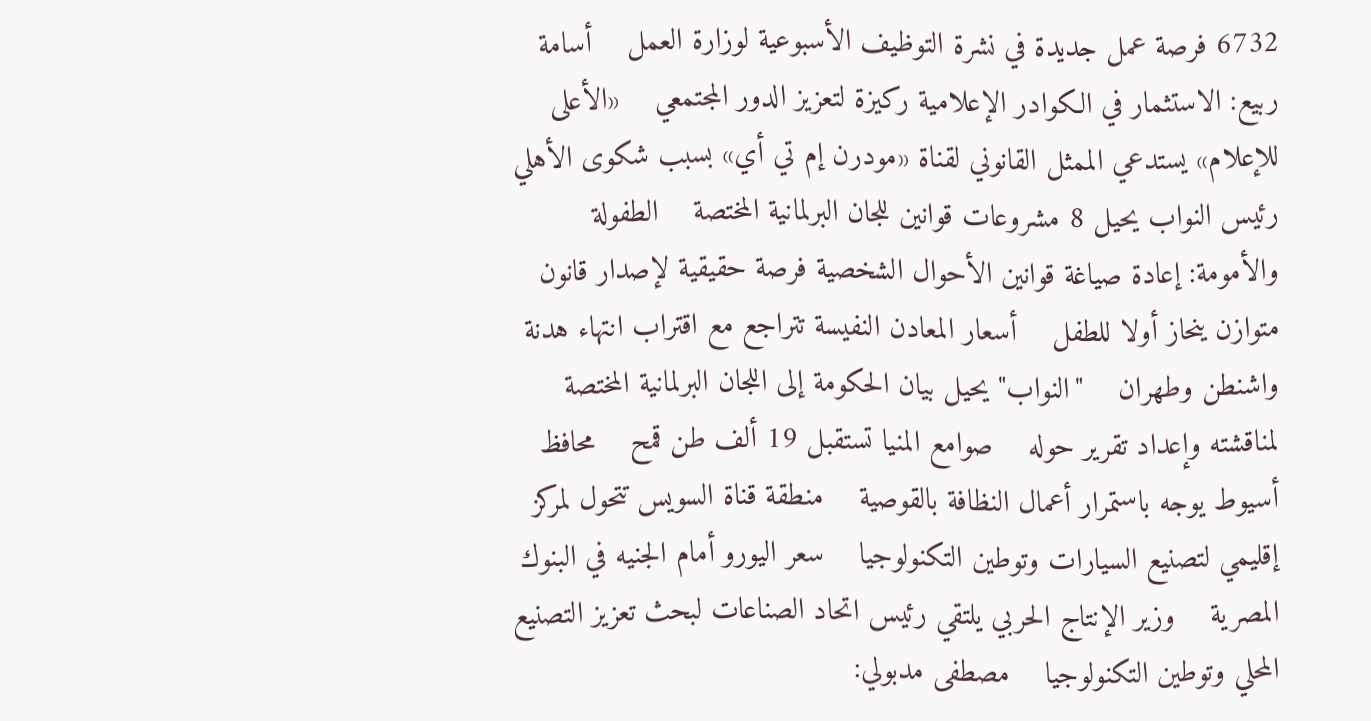6732 فرصة عمل جديدة في نشرة التوظيف الأسبوعية لوزارة العمل    أسامة ربيع: الاستثمار في الكوادر الإعلامية ركيزة لتعزيز الدور المجتمعي    «الأعلى للإعلام» يستدعي الممثل القانوني لقناة «مودرن إم تي أي» بسبب شكوى الأهلي    رئيس النواب يحيل 8 مشروعات قوانين للجان البرلمانية المختصة    الطفولة والأمومة: إعادة صياغة قوانين الأحوال الشخصية فرصة حقيقية لإصدار قانون متوازن ينحاز أولا للطفل    أسعار المعادن النفيسة تتراجع مع اقتراب انتهاء هدنة واشنطن وطهران    "النواب" يحيل بيان الحكومة إلى اللجان البرلمانية المختصة لمناقشته وإعداد تقرير حوله    صوامع المنيا تستقبل 19 ألف طن قمح    محافظ أسيوط يوجه باستمرار أعمال النظافة بالقوصية    منطقة قناة السويس تتحول لمركز إقليمي لتصنيع السيارات وتوطين التكنولوجيا    سعر اليورو أمام الجنيه في البنوك المصرية    وزير الإنتاج الحربي يلتقي رئيس اتحاد الصناعات لبحث تعزيز التصنيع المحلي وتوطين التكنولوجيا    مصطفى مدبولي: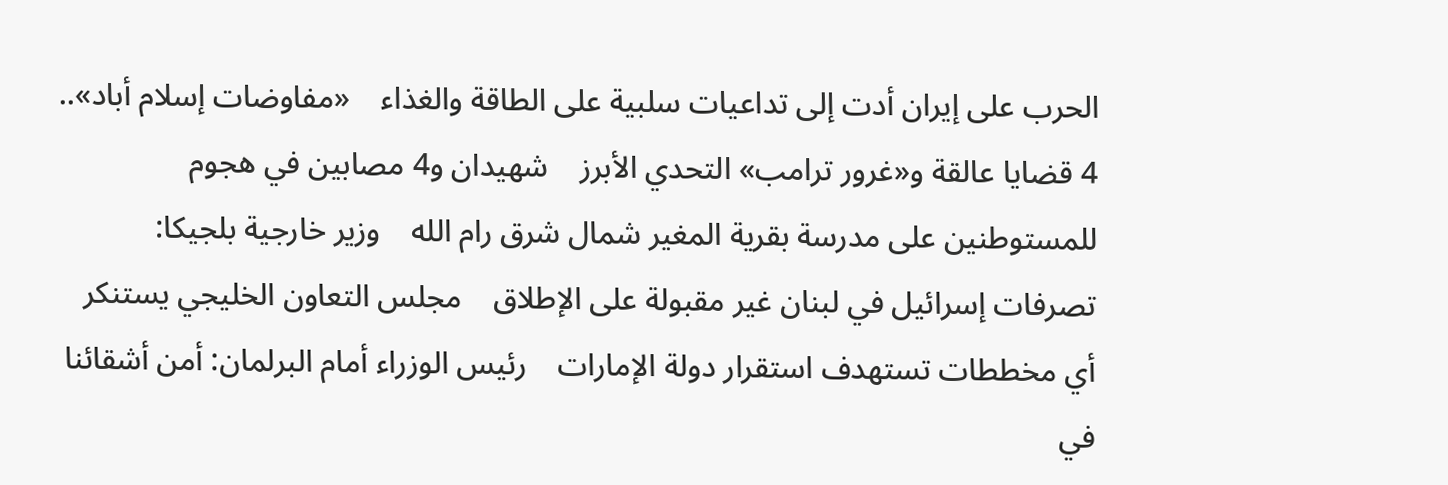الحرب على إيران أدت إلى تداعيات سلبية على الطاقة والغذاء    «مفاوضات إسلام أباد».. 4 قضايا عالقة و«غرور ترامب» التحدي الأبرز    شهيدان و4 مصابين في هجوم للمستوطنين على مدرسة بقرية المغير شمال شرق رام الله    وزير خارجية بلجيكا: تصرفات إسرائيل في لبنان غير مقبولة على الإطلاق    مجلس التعاون الخليجي يستنكر أي مخططات تستهدف استقرار دولة الإمارات    رئيس الوزراء أمام البرلمان: أمن أشقائنا في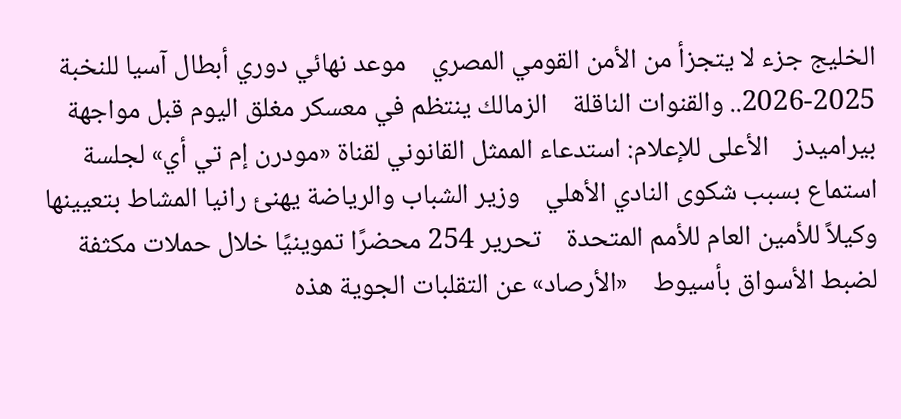الخليج جزء لا يتجزأ من الأمن القومي المصري    موعد نهائي دوري أبطال آسيا للنخبة 2025-2026.. والقنوات الناقلة    الزمالك ينتظم في معسكر مغلق اليوم قبل مواجهة بيراميدز    الأعلى للإعلام: استدعاء الممثل القانوني لقناة «مودرن إم تي أي» لجلسة استماع بسبب شكوى النادي الأهلي    وزير الشباب والرياضة يهنئ رانيا المشاط بتعيينها وكيلاً للأمين العام للأمم المتحدة    تحرير 254 محضرًا تموينيًا خلال حملات مكثفة لضبط الأسواق بأسيوط    «الأرصاد» عن التقلبات الجوية هذه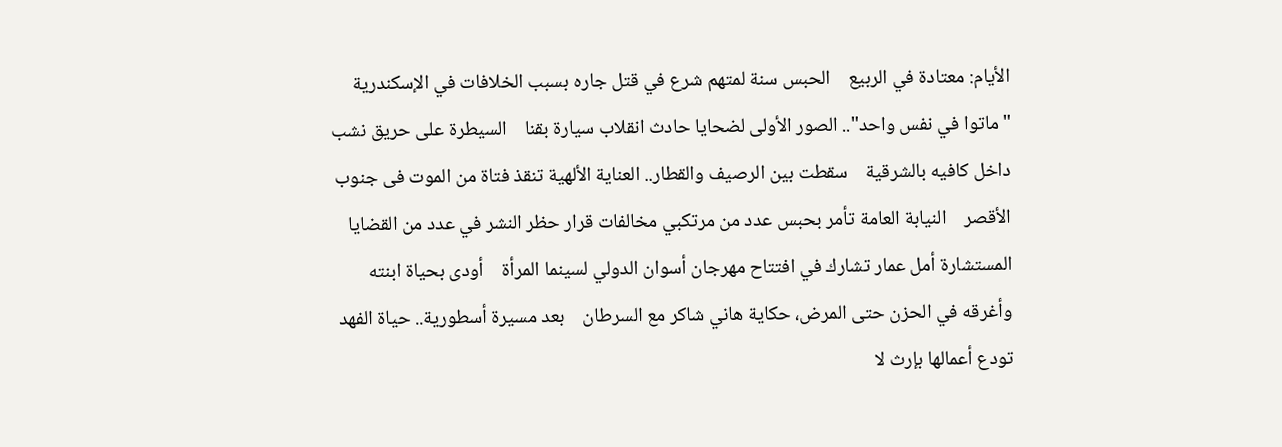الأيام: معتادة في الربيع    الحبس سنة لمتهم شرع في قتل جاره بسبب الخلافات في الإسكندرية    "ماتوا في نفس واحد".. الصور الأولى لضحايا حادث انقلاب سيارة بقنا    السيطرة على حريق نشب داخل كافيه بالشرقية    سقطت بين الرصيف والقطار.. العناية الألهية تنقذ فتاة من الموت فى جنوب الأقصر    النيابة العامة تأمر بحبس عدد من مرتكبي مخالفات قرار حظر النشر في عدد من القضايا    المستشارة أمل عمار تشارك في افتتاح مهرجان أسوان الدولي لسينما المرأة    أودى بحياة ابنته وأغرقه في الحزن حتى المرض، حكاية هاني شاكر مع السرطان    بعد مسيرة أسطورية.. حياة الفهد تودع أعمالها بإرث لا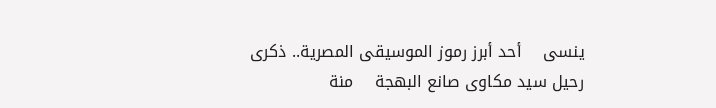ينسى    أحد أبرز رموز الموسيقى المصرية.. ذكرى رحيل سيد مكاوى صانع البهجة    منة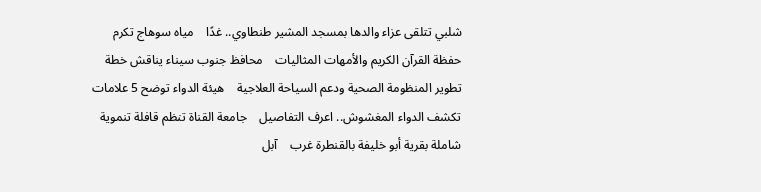شلبي تتلقى عزاء والدها بمسجد المشير طنطاوي.. غدًا    مياه سوهاج تكرم حفظة القرآن الكريم والأمهات المثاليات    محافظ جنوب سيناء يناقش خطة تطوير المنظومة الصحية ودعم السياحة العلاجية    هيئة الدواء توضح 5 علامات تكشف الدواء المغشوش.. اعرف التفاصيل    جامعة القناة تنظم قافلة تنموية شاملة بقرية أبو خليفة بالقنطرة غرب    آبل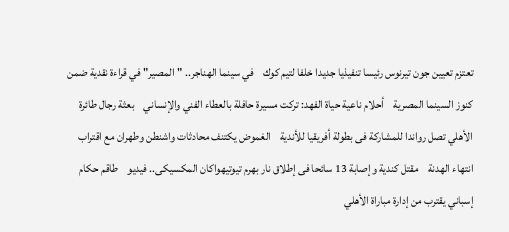تعتزم تعيين جون تيرنوس رئيسا تنفيذيا جديدا خلفا لتيم كوك    في سينما الهناجر.. "المصير" في قراءة نقدية ضمن كنوز السينما المصرية    أحلام ناعية حياة الفهد: تركت مسيرة حافلة بالعطاء الفني والإنساني    بعثة رجال طائرة الأهلي تصل رواندا للمشاركة فى بطولة أفريقيا للأندية    الغموض يكتنف محادثات واشنطن وطهران مع اقتراب انتهاء الهدنة    مقتل كندية وإصابة 13 سائحا فى إطلاق نار بهرم تيوتيهواكان المكسيكى.. فيديو    طاقم حكام إسباني يقترب من إدارة مباراة الأهلي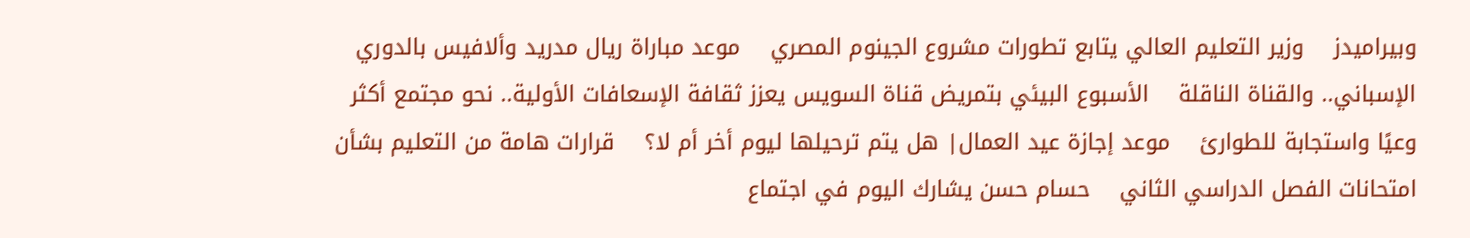وبيراميدز    وزير التعليم العالي يتابع تطورات مشروع الجينوم المصري    موعد مباراة ريال مدريد وألافيس بالدوري الإسباني.. والقناة الناقلة    الأسبوع البيئي بتمريض قناة السويس يعزز ثقافة الإسعافات الأولية.. نحو مجتمع أكثر وعيًا واستجابة للطوارئ    موعد إجازة عيد العمال| هل يتم ترحيلها ليوم أخر أم لا؟    قرارات هامة من التعليم بشأن امتحانات الفصل الدراسي الثاني    حسام حسن يشارك اليوم في اجتماع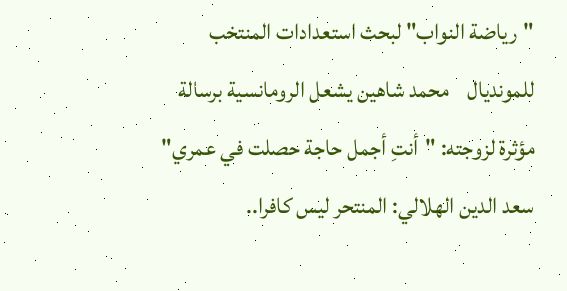"رياضة النواب" لبحث استعدادات المنتخب للمونديال    محمد شاهين يشعل الرومانسية برسالة مؤثرة لزوجته: "أنتِ أجمل حاجة حصلت في عمري"    سعد الدين الهلالي: المنتحر ليس كافرا..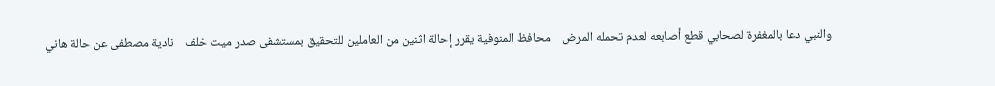والنبي دعا بالمغفرة لصحابي قطع أصابعه لعدم تحمله المرض    محافظ المنوفية يقرر إحالة اثنين من العاملين للتحقيق بمستشفى صدر ميت خلف    نادية مصطفى عن حالة هاني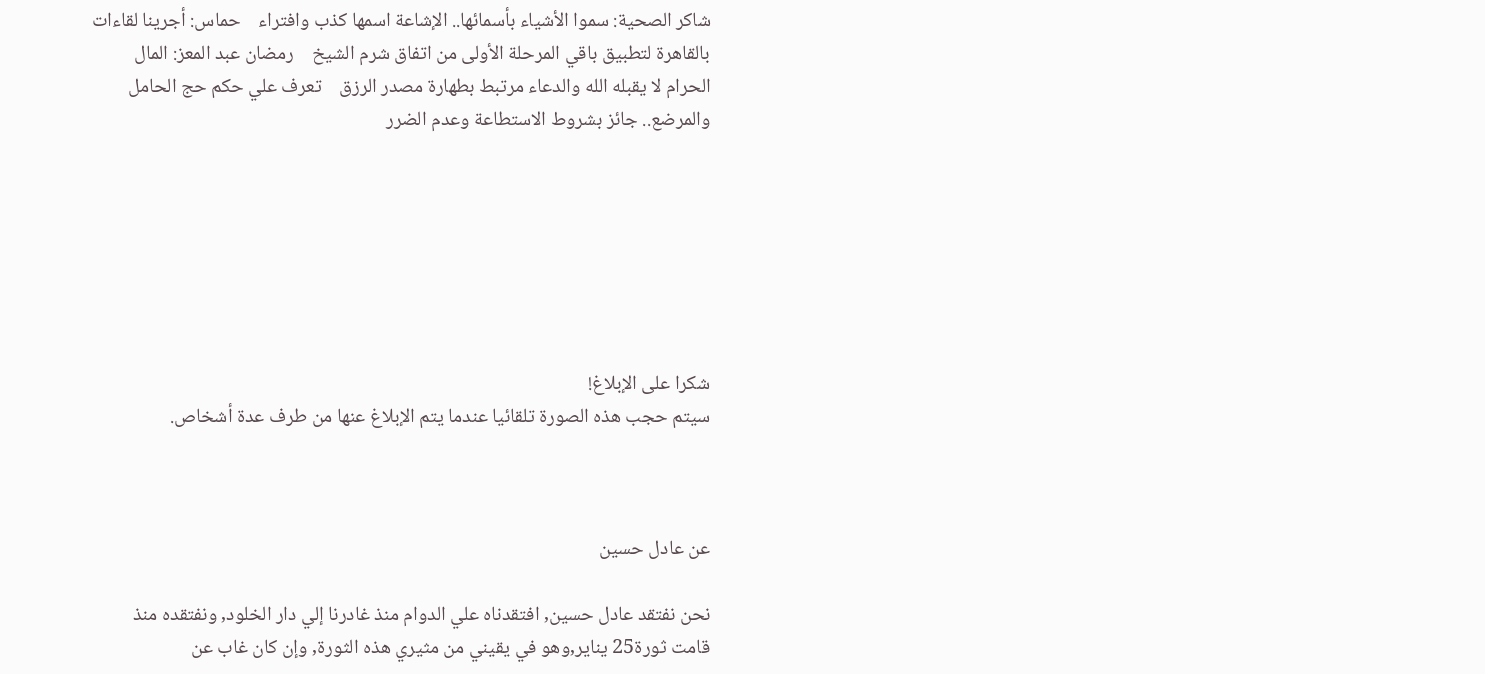شاكر الصحية: سموا الأشياء بأسمائها.. الإشاعة اسمها كذب وافتراء    حماس: أجرينا لقاءات بالقاهرة لتطبيق باقي المرحلة الأولى من اتفاق شرم الشيخ    رمضان عبد المعز: المال الحرام لا يقبله الله والدعاء مرتبط بطهارة مصدر الرزق    تعرف علي حكم حج الحامل والمرضع.. جائز بشروط الاستطاعة وعدم الضرر







شكرا على الإبلاغ!
سيتم حجب هذه الصورة تلقائيا عندما يتم الإبلاغ عنها من طرف عدة أشخاص.



عن عادل حسين

نحن نفتقد عادل حسين, افتقدناه علي الدوام منذ غادرنا إلي دار الخلود, ونفتقده منذ قامت ثورة25 يناير,وهو في يقيني من مثيري هذه الثورة, وإن كان غاب عن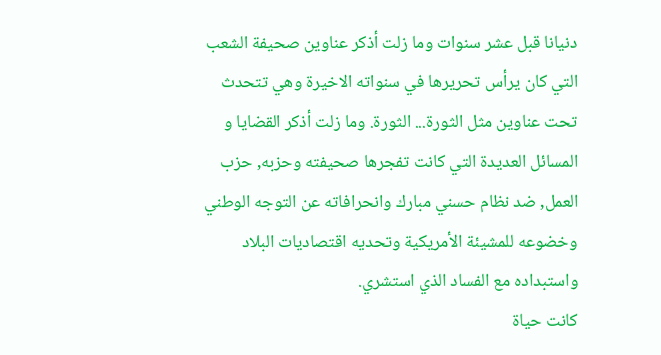دنيانا قبل عشر سنوات وما زلت أذكر عناوين صحيفة الشعب التي كان يرأس تحريرها في سنواته الاخيرة وهي تتحدث تحت عناوين مثل الثورة... الثورة. وما زلت أذكر القضايا و المسائل العديدة التي كانت تفجرها صحيفته وحزبه, حزب العمل, ضد نظام حسني مبارك وانحرافاته عن التوجه الوطني وخضوعه للمشيئة الأمريكية وتحديه اقتصاديات البلاد واستبداده مع الفساد الذي استشري.
كانت حياة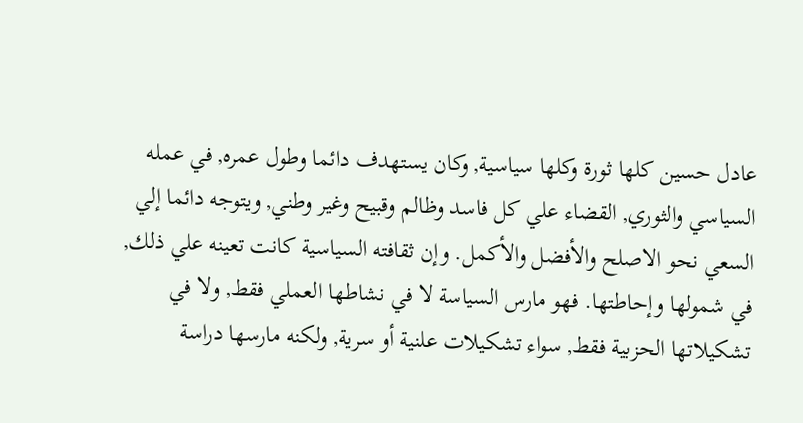عادل حسين كلها ثورة وكلها سياسية, وكان يستهدف دائما وطول عمره, في عمله السياسي والثوري, القضاء علي كل فاسد وظالم وقبيح وغير وطني, ويتوجه دائما إلي السعي نحو الاصلح والأفضل والأكمل. وإن ثقافته السياسية كانت تعينه علي ذلك, في شمولها وإحاطتها. فهو مارس السياسة لا في نشاطها العملي فقط, ولا في تشكيلاتها الحزبية فقط, سواء تشكيلات علنية أو سرية, ولكنه مارسها دراسة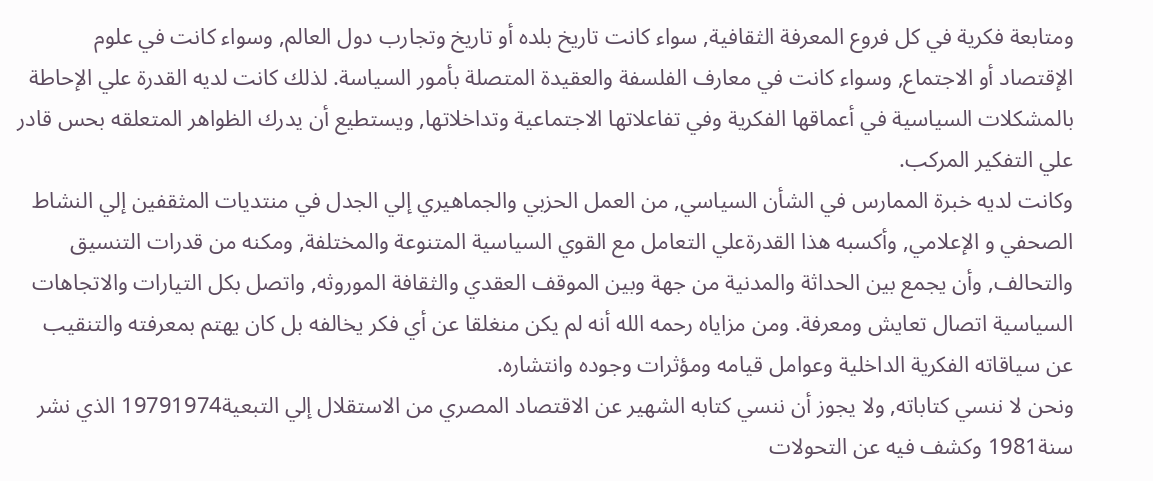ومتابعة فكرية في كل فروع المعرفة الثقافية, سواء كانت تاريخ بلده أو تاريخ وتجارب دول العالم, وسواء كانت في علوم الإقتصاد أو الاجتماع, وسواء كانت في معارف الفلسفة والعقيدة المتصلة بأمور السياسة. لذلك كانت لديه القدرة علي الإحاطة بالمشكلات السياسية في أعماقها الفكرية وفي تفاعلاتها الاجتماعية وتداخلاتها, ويستطيع أن يدرك الظواهر المتعلقه بحس قادر علي التفكير المركب.
وكانت لديه خبرة الممارس في الشأن السياسي, من العمل الحزبي والجماهيري إلي الجدل في منتديات المثقفين إلي النشاط الصحفي و الإعلامي, وأكسبه هذا القدرةعلي التعامل مع القوي السياسية المتنوعة والمختلفة, ومكنه من قدرات التنسيق والتحالف, وأن يجمع بين الحداثة والمدنية من جهة وبين الموقف العقدي والثقافة الموروثه, واتصل بكل التيارات والاتجاهات السياسية اتصال تعايش ومعرفة. ومن مزاياه رحمه الله أنه لم يكن منغلقا عن أي فكر يخالفه بل كان يهتم بمعرفته والتنقيب عن سياقاته الفكرية الداخلية وعوامل قيامه ومؤثرات وجوده وانتشاره.
ونحن لا ننسي كتاباته, ولا يجوز أن ننسي كتابه الشهير عن الاقتصاد المصري من الاستقلال إلي التبعية19791974 الذي نشر سنة1981 وكشف فيه عن التحولات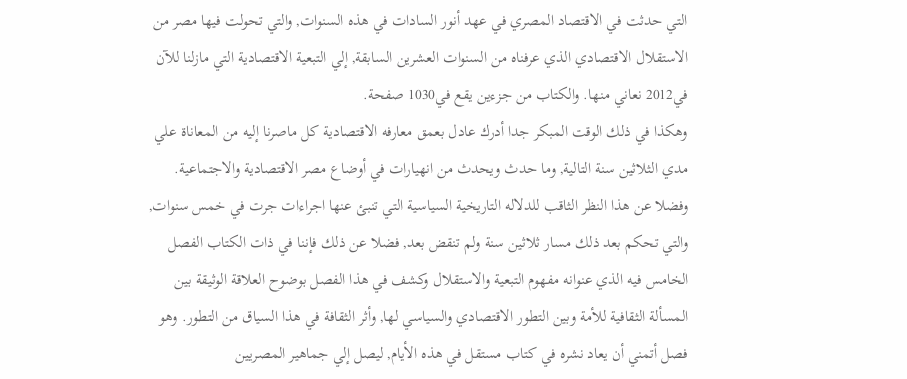التي حدثت في الاقتصاد المصري في عهد أنور السادات في هذه السنوات, والتي تحولت فيها مصر من الاستقلال الاقتصادي الذي عرفناه من السنوات العشرين السابقة, إلي التبعية الاقتصادية التي مازلنا للآن في2012 نعاني منها. والكتاب من جزءين يقع في1030 صفحة.
وهكذا في ذلك الوقت المبكر جدا أدرك عادل بعمق معارفه الاقتصادية كل ماصرنا إليه من المعاناة علي مدي الثلاثين سنة التالية, وما حدث ويحدث من انهيارات في أوضاع مصر الاقتصادية والاجتماعية.
وفضلا عن هذا النظر الثاقب للدلاله التاريخية السياسية التي تنبئ عنها اجراءات جرت في خمس سنوات, والتي تحكم بعد ذلك مسار ثلاثين سنة ولم تنقض بعد, فضلا عن ذلك فإننا في ذات الكتاب الفصل الخامس فيه الذي عنوانه مفهوم التبعية والاستقلال وكشف في هذا الفصل بوضوح العلاقة الوثيقة بين المسألة الثقافية للأمة وبين التطور الاقتصادي والسياسي لها, وأثر الثقافة في هذا السياق من التطور. وهو فصل أتمني أن يعاد نشره في كتاب مستقل في هذه الأيام, ليصل إلي جماهير المصريين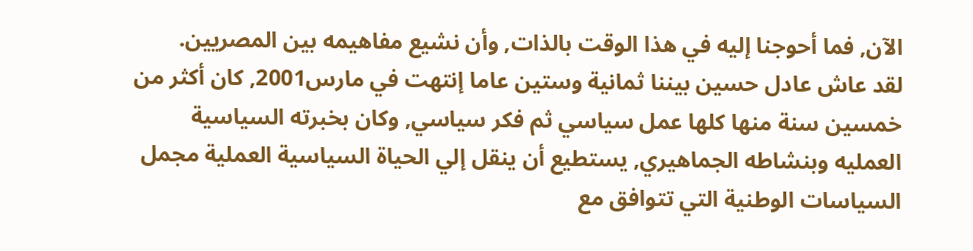الآن, فما أحوجنا إليه في هذا الوقت بالذات, وأن نشيع مفاهيمه بين المصريين.
لقد عاش عادل حسين بيننا ثمانية وستين عاما إنتهت في مارس2001, كان أكثر من خمسين سنة منها كلها عمل سياسي ثم فكر سياسي, وكان بخبرته السياسية العمليه وبنشاطه الجماهيري, يستطيع أن ينقل إلي الحياة السياسية العملية مجمل السياسات الوطنية التي تتوافق مع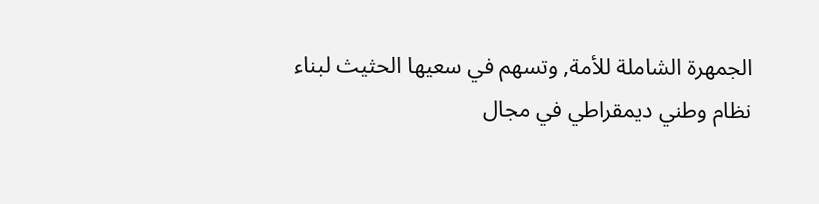الجمهرة الشاملة للأمة, وتسهم في سعيها الحثيث لبناء نظام وطني ديمقراطي في مجال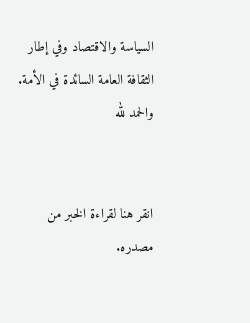السياسة والاقتصاد وفي إطار الثقافة العامة السائدة في الأمة.
والحمد لله


انقر هنا لقراءة الخبر من مصدره.